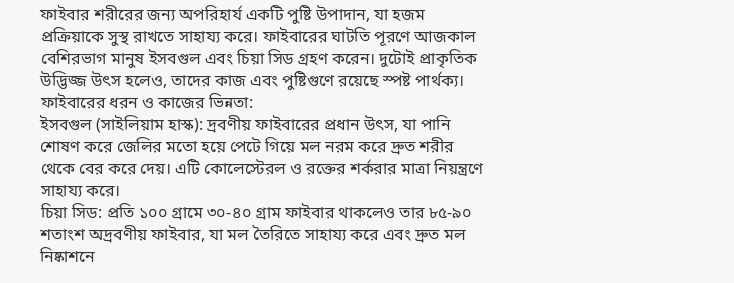ফাইবার শরীরের জন্য অপরিহার্য একটি পুষ্টি উপাদান, যা হজম প্রক্রিয়াকে সুস্থ রাখতে সাহায্য করে। ফাইবারের ঘাটতি পূরণে আজকাল বেশিরভাগ মানুষ ইসবগুল এবং চিয়া সিড গ্রহণ করেন। দুটোই প্রাকৃতিক উদ্ভিজ্জ উৎস হলেও, তাদের কাজ এবং পুষ্টিগুণে রয়েছে স্পষ্ট পার্থক্য।
ফাইবারের ধরন ও কাজের ভিন্নতা:
ইসবগুল (সাইলিয়াম হাস্ক): দ্রবণীয় ফাইবারের প্রধান উৎস, যা পানি শোষণ করে জেলির মতো হয়ে পেটে গিয়ে মল নরম করে দ্রুত শরীর থেকে বের করে দেয়। এটি কোলেস্টেরল ও রক্তের শর্করার মাত্রা নিয়ন্ত্রণে সাহায্য করে।
চিয়া সিড: প্রতি ১০০ গ্রামে ৩০-৪০ গ্রাম ফাইবার থাকলেও তার ৮৫-৯০ শতাংশ অদ্রবণীয় ফাইবার, যা মল তৈরিতে সাহায্য করে এবং দ্রুত মল নিষ্কাশনে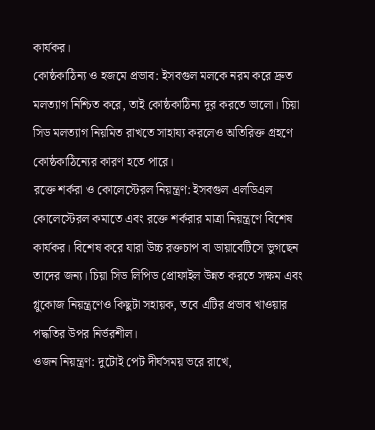কার্যকর।
কোষ্ঠকাঠিন্য ও হজমে প্রভাব: ইসবগুল মলকে নরম করে দ্রুত মলত্যাগ নিশ্চিত করে, তাই কোষ্ঠকাঠিন্য দূর করতে ভালো। চিয়া সিড মলত্যাগ নিয়মিত রাখতে সাহায্য করলেও অতিরিক্ত গ্রহণে কোষ্ঠকাঠিন্যের কারণ হতে পারে।
রক্তে শর্করা ও কোলেস্টেরল নিয়ন্ত্রণ: ইসবগুল এলডিএল কোলেস্টেরল কমাতে এবং রক্তে শর্করার মাত্রা নিয়ন্ত্রণে বিশেষ কার্যকর। বিশেষ করে যারা উচ্চ রক্তচাপ বা ডায়াবেটিসে ভুগছেন তাদের জন্য। চিয়া সিড লিপিড প্রোফাইল উন্নত করতে সক্ষম এবং গ্লুকোজ নিয়ন্ত্রণেও কিছুটা সহায়ক, তবে এটির প্রভাব খাওয়ার পদ্ধতির উপর নির্ভরশীল।
ওজন নিয়ন্ত্রণ: দুটোই পেট দীর্ঘসময় ভরে রাখে,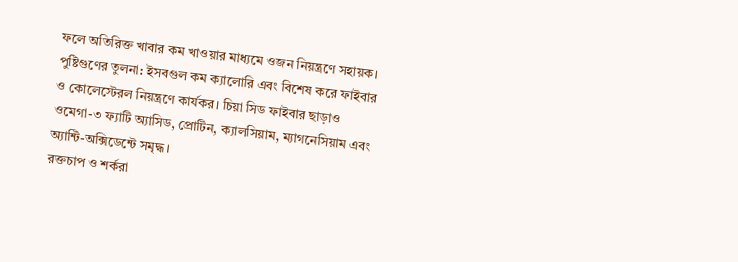ফলে অতিরিক্ত খাবার কম খাওয়ার মাধ্যমে ওজন নিয়ন্ত্রণে সহায়ক।
পুষ্টিগুণের তুলনা: ইসবগুল কম ক্যালোরি এবং বিশেষ করে ফাইবার ও কোলেস্টেরল নিয়ন্ত্রণে কার্যকর। চিয়া সিড ফাইবার ছাড়াও ওমেগা-৩ ফ্যাটি অ্যাসিড, প্রোটিন, ক্যালসিয়াম, ম্যাগনেসিয়াম এবং অ্যান্টি-অক্সিডেন্টে সমৃদ্ধ।
রক্তচাপ ও শর্করা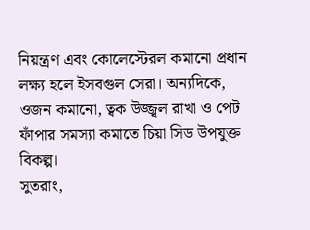নিয়ন্ত্রণ এবং কোলেস্টেরল কমানো প্রধান লক্ষ্য হলে ইসবগুল সেরা। অন্যদিকে, ওজন কমানো, ত্বক উজ্জ্বল রাখা ও পেট ফাঁপার সমস্যা কমাতে চিয়া সিড উপযুক্ত বিকল্প।
সুতরাং,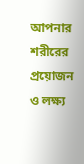আপনার শরীরের প্রয়োজন ও লক্ষ্য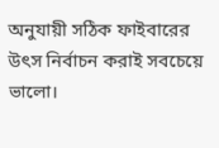অনুযায়ী সঠিক ফাইবারের উৎস নির্বাচন করাই সবচেয়ে ভালো।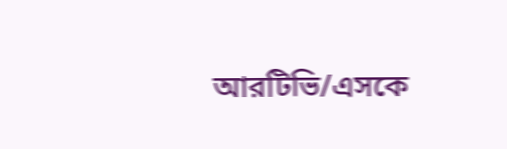আরটিভি/এসকে